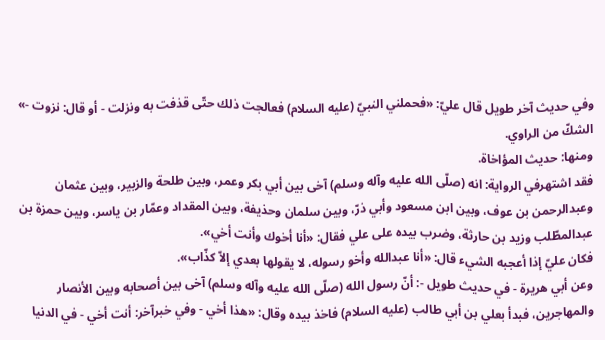وفي حديث آخر طويل قال عليّ: «فحملني النبيّ (عليه السلام) فعالجت ذلك حتّى قذفت به ونزلت - أو قال: نزوت -» الشكّ من الراوي.
ومنها: حديث المؤاخاة.
فقد اشتهرفي الرواية: انه (صلّى الله عليه وآله وسلم) آخى بين أبي بكر وعمر، وبين طلحة والزبير، وبين عثمان وعبدالرحمن بن عوف، وبين ابن مسعود وأبي ذرّ، وبين سلمان وحذيفة، وبين المقداد وعمّار بن ياسر، وبين حمزة بن عبدالمطّلب وزيد بن حارثة، وضرب بيده على علي فقال: «أنا أخوك وأنت أخي».
فكان عليّ إذا أعجبه الشيء قال: «أنا عبدالله وأخو رسوله، لا يقولها بعدي إلاّ كذّاب».
وعن أبي هريرة - في حديث طويل -: أنّ رسول الله (صلّى الله عليه وآله وسلم) آخى بين أصحابه وبين الأنصار والمهاجرين، فبدأ بعلي بن أبي طالب (عليه السلام) فاخذ بيده وقال: «هذا أخي - وفي خبرآخر: أنت أخي - في الدنيا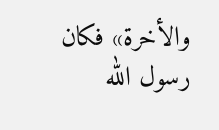والأخرة» فكان رسول الله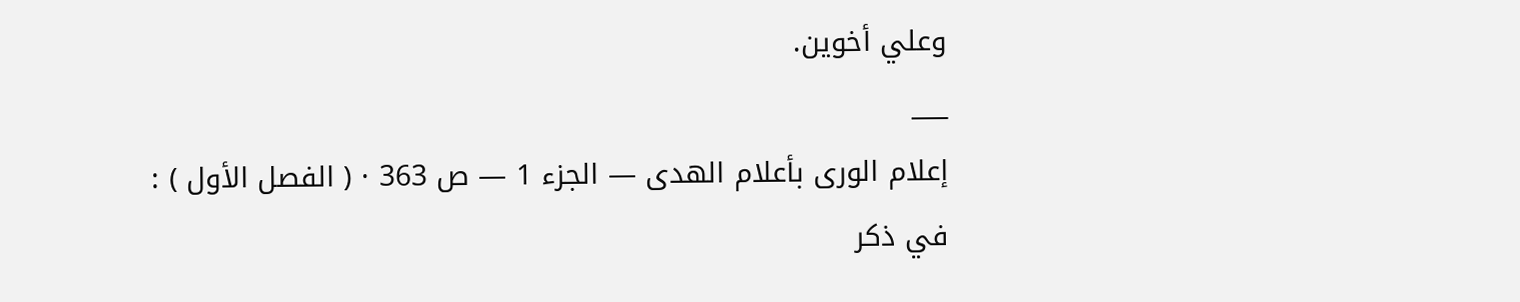وعلي أخوين.
___
إعلام الورى بأعلام الهدى — الجزء 1 — ص 363 · ( الفصل الأول ) : في ذكر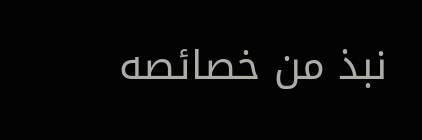نبذ من خصائصه